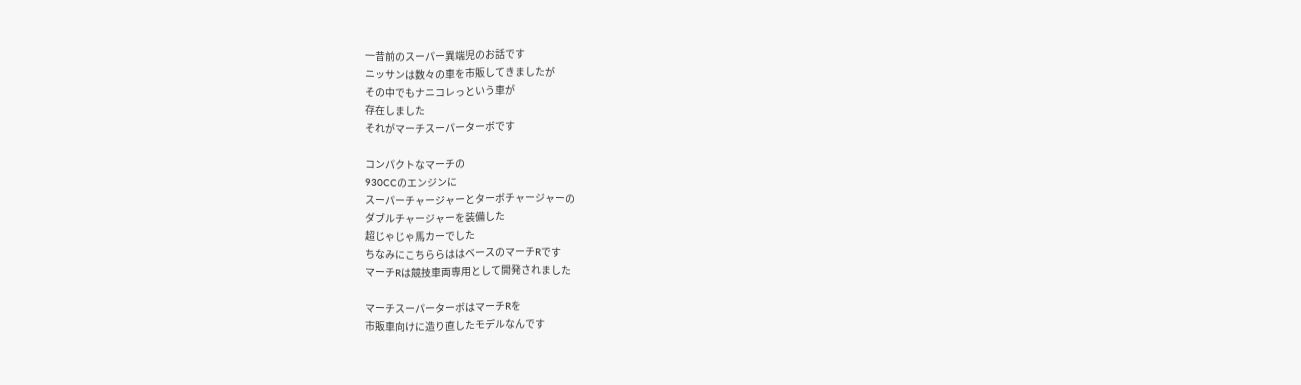一昔前のスーパー異端児のお話です
ニッサンは数々の車を市販してきましたが
その中でもナニコレっという車が
存在しました
それがマーチスーパーターボです

コンパクトなマーチの
930CCのエンジンに
スーパーチャージャーとターボチャージャーの
ダブルチャージャーを装備した
超じゃじゃ馬カーでした
ちなみにこちららははベースのマーチRです
マーチRは競技車両専用として開発されました

マーチスーパーターボはマーチRを
市販車向けに造り直したモデルなんです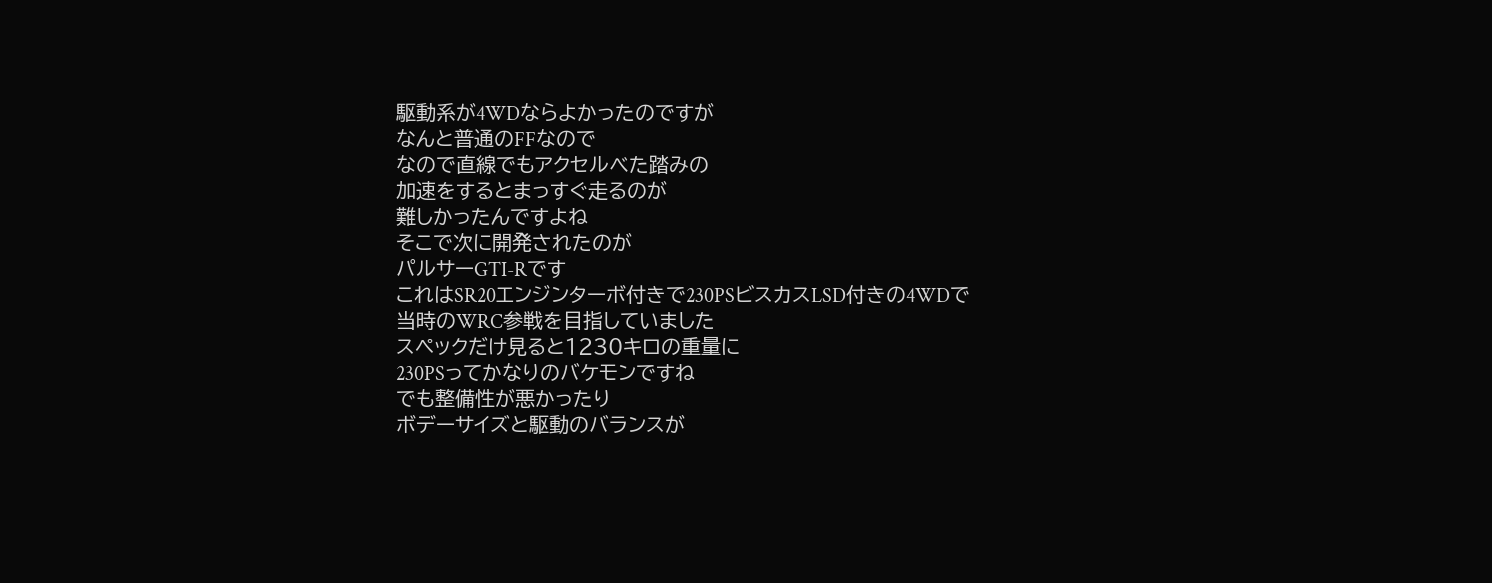駆動系が4WDならよかったのですが
なんと普通のFFなので
なので直線でもアクセルべた踏みの
加速をするとまっすぐ走るのが
難しかったんですよね
そこで次に開発されたのが
パルサーGTI-Rです
これはSR20エンジンターボ付きで230PSビスカスLSD付きの4WDで
当時のWRC参戦を目指していました
スペックだけ見ると1230キロの重量に
230PSってかなりのバケモンですね
でも整備性が悪かったり
ボデーサイズと駆動のバランスが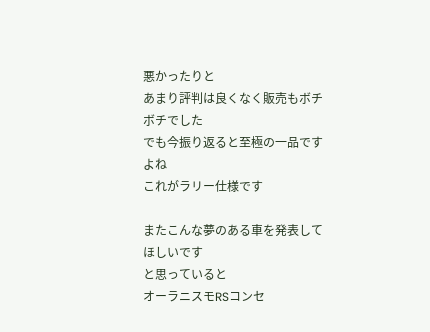悪かったりと
あまり評判は良くなく販売もボチボチでした
でも今振り返ると至極の一品ですよね
これがラリー仕様です

またこんな夢のある車を発表してほしいです
と思っていると
オーラニスモRSコンセ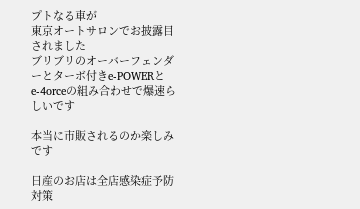プトなる車が
東京オートサロンでお披露目されました
ブリブリのオーバーフェンダーとターボ付きe-POWERと
e-4orceの組み合わせで爆速らしいです

本当に市販されるのか楽しみです

日産のお店は全店感染症予防対策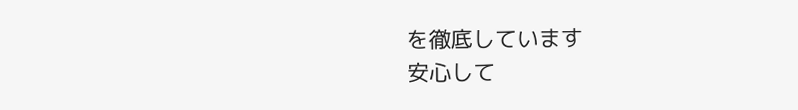を徹底しています
安心して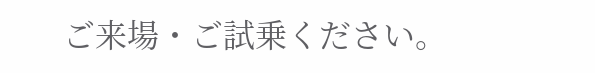ご来場・ご試乗ください。